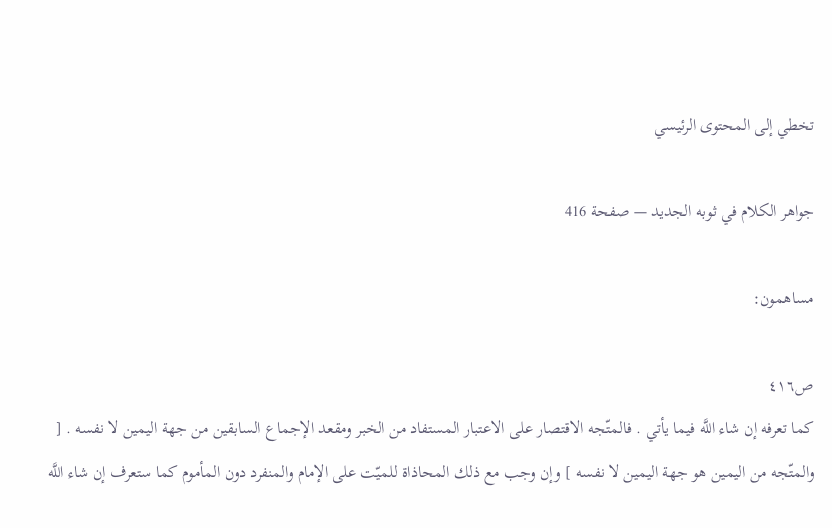تخطي إلى المحتوى الرئيسي

جواهر الكلام في ثوبه الجديد — صفحة 416

مساهمون:

ص٤١٦
كما تعرفه إن شاء اللَّه فيما يأتي . فالمتّجه الاقتصار على الاعتبار المستفاد من الخبر ومقعد الإجماع السابقين من جهة اليمين لا نفسه . [ والمتّجه من اليمين هو جهة اليمين لا نفسه ] وإن وجب مع ذلك المحاذاة للميّت على الإمام والمنفرد دون المأموم كما ستعرف إن شاء اللَّه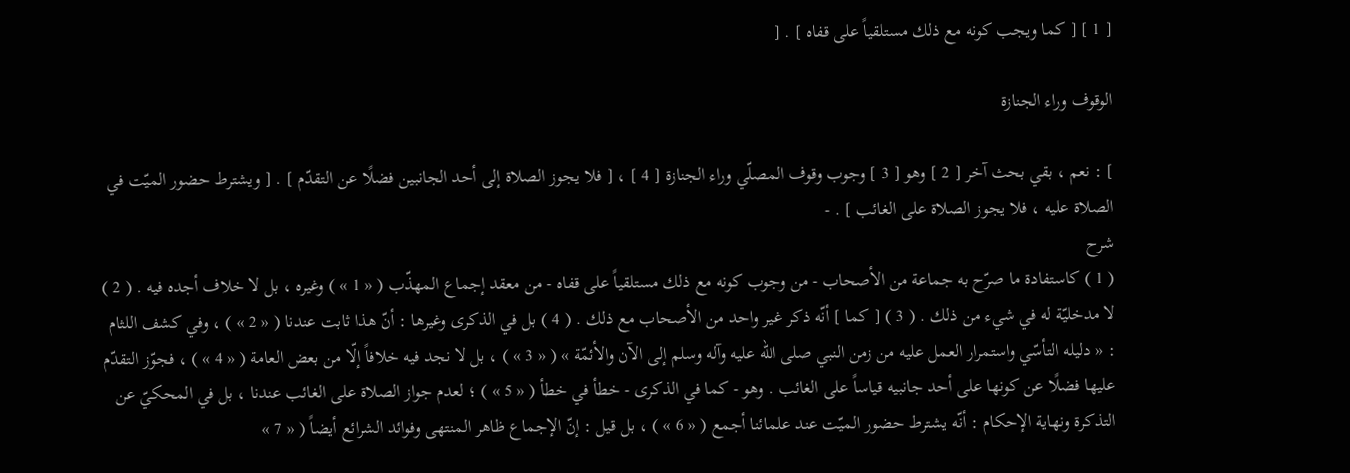[ 1 ] [ كما ويجب كونه مع ذلك مستلقياً على قفاه ] . [

الوقوف وراء الجنازة

] : نعم ، بقي بحث آخر [ 2 ] وهو [ 3 ] وجوب وقوف المصلّي وراء الجنازة [ 4 ] ، [ فلا يجوز الصلاة إلى أحد الجانبين فضلًا عن التقدّم ] . [ ويشترط حضور الميّت في الصلاة عليه ، فلا يجوز الصلاة على الغائب ] . -
شرح
( 1 ) كاستفادة ما صرّح به جماعة من الأصحاب - من وجوب كونه مع ذلك مستلقياً على قفاه - من معقد إجماع المهذّب ( « 1 » ) وغيره ، بل لا خلاف أجده فيه . ( 2 ) لا مدخليّة له في شيء من ذلك . ( 3 ) [ كما ] أنّه ذكر غير واحد من الأصحاب مع ذلك . ( 4 ) بل في الذكرى وغيرها : أنّ هذا ثابت عندنا ( « 2 » ) ، وفي كشف اللثام : « دليله التأسّي واستمرار العمل عليه من زمن النبي صلى الله عليه وآله وسلم إلى الآن والأئمّة » ( « 3 » ) ، بل لا نجد فيه خلافاً إلّا من بعض العامة ( « 4 » ) ، فجوّز التقدّم عليها فضلًا عن كونها على أحد جانبيه قياساً على الغائب . وهو - كما في الذكرى - خطأ في خطأ ( « 5 » ) ؛ لعدم جواز الصلاة على الغائب عندنا ، بل في المحكيّ عن التذكرة ونهاية الإحكام : أنّه يشترط حضور الميّت عند علمائنا أجمع ( « 6 » ) ، بل قيل : إنّ الإجماع ظاهر المنتهى وفوائد الشرائع أيضاً ( « 7 »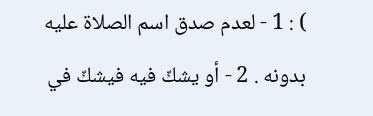) : 1 - لعدم صدق اسم الصلاة عليه بدونه . 2 - أو يشكّ فيه فيشكّ في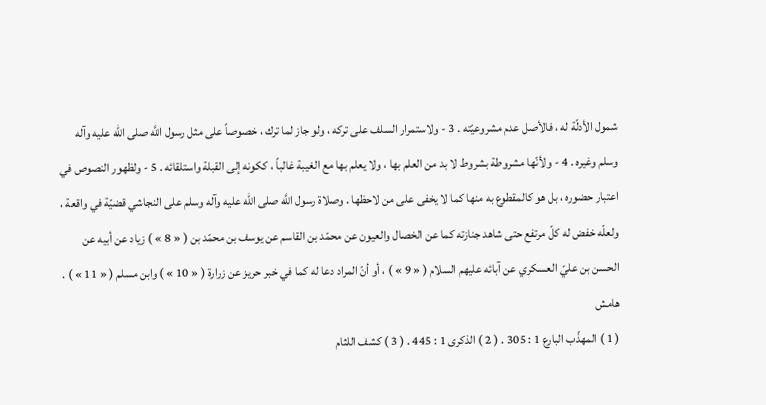شمول الأدلّة له ، فالأصل عدم مشروعيّته . 3 - ولاستمرار السلف على تركه ، ولو جاز لما ترك ، خصوصاً على مثل رسول اللَّه صلى الله عليه وآله وسلم وغيره . 4 - ولأنّها مشروطة بشروط لا بد من العلم بها ، ولا يعلم بها مع الغيبة غالباً ، ككونه إلى القبلة واستلقائه . 5 - ولظهور النصوص في اعتبار حضوره ، بل هو كالمقطوع به منها كما لا يخفى على من لاحظها . وصلاة رسول اللَّه صلى الله عليه وآله وسلم على النجاشي قضيّة في واقعة ، ولعلّه خفض له كلّ مرتفع حتى شاهد جنازته كما عن الخصال والعيون عن محمّد بن القاسم عن يوسف بن محمّد بن ( « 8 » ) زياد عن أبيه عن الحسن بن عليّ العسكري عن آبائه عليهم السلام ( « 9 » ) ، أو أنّ المراد دعا له كما في خبر حريز عن زرارة ( « 10 » ) وابن مسلم ( « 11 » ) .
هامش
( 1 ) المهذّب البارع 1 : 305 . ( 2 ) الذكرى 1 : 445 . ( 3 ) كشف اللثام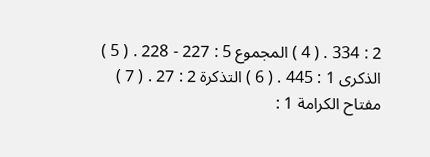2 : 334 . ( 4 ) المجموع 5 : 227 - 228 . ( 5 ) الذكرى 1 : 445 . ( 6 ) التذكرة 2 : 27 . ( 7 ) مفتاح الكرامة 1 :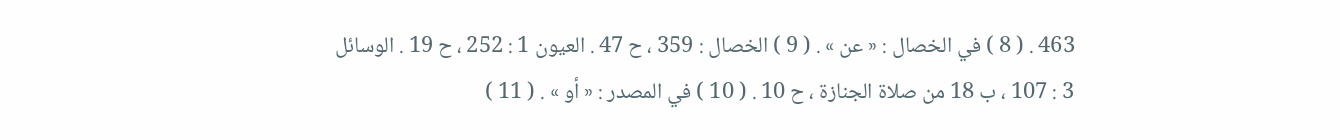463 . ( 8 ) في الخصال : « عن » . ( 9 ) الخصال : 359 ، ح 47 . العيون 1 : 252 ، ح 19 . الوسائل 3 : 107 ، ب 18 من صلاة الجنازة ، ح 10 . ( 10 ) في المصدر : « أو » . ( 11 )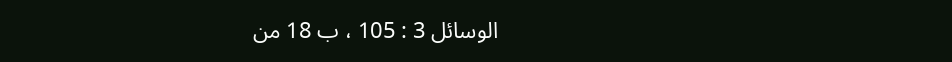الوسائل 3 : 105 ، ب 18 من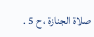صلاة الجنازة ، ح 5 .